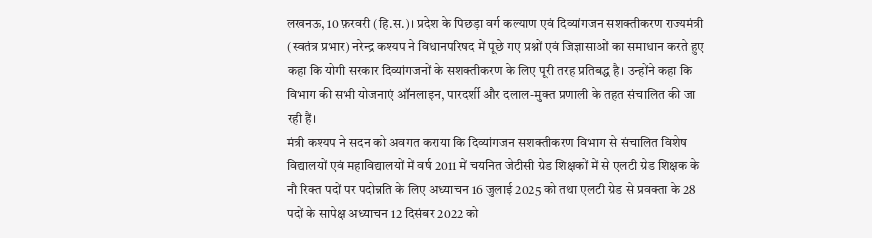लखनऊ, 10 फ़रवरी (हि.स.)। प्रदेश के पिछड़ा वर्ग कल्याण एवं दिव्यांगजन सशक्तीकरण राज्यमंत्री (स्वतंत्र प्रभार) नरेन्द्र कश्यप ने विधानपरिषद में पूछे गए प्रश्नों एवं जिज्ञासाओं का समाधान करते हुए कहा कि योगी सरकार दिव्यांगजनों के सशक्तीकरण के लिए पूरी तरह प्रतिबद्ध है। उन्होंने कहा कि विभाग की सभी योजनाएं ऑनलाइन, पारदर्शी और दलाल-मुक्त प्रणाली के तहत संचालित की जा रही हैं।
मंत्री कश्यप ने सदन को अवगत कराया कि दिव्यांगजन सशक्तीकरण विभाग से संचालित विशेष विद्यालयों एवं महाविद्यालयों में वर्ष 2011 में चयनित जेटीसी ग्रेड शिक्षकों में से एलटी ग्रेड शिक्षक के नौ रिक्त पदों पर पदोन्नति के लिए अध्याचन 16 जुलाई 2025 को तथा एलटी ग्रेड से प्रवक्ता के 28 पदों के सापेक्ष अध्याचन 12 दिसंबर 2022 को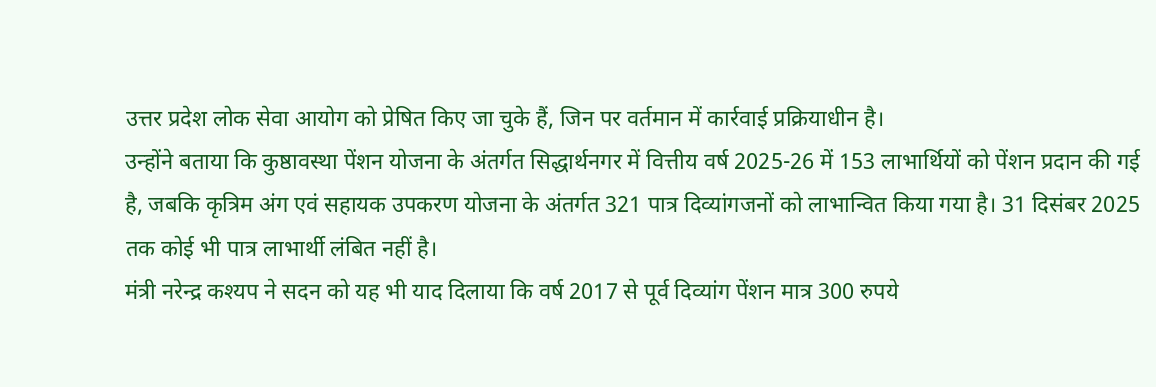उत्तर प्रदेश लोक सेवा आयोग को प्रेषित किए जा चुके हैं, जिन पर वर्तमान में कार्रवाई प्रक्रियाधीन है।
उन्होंने बताया कि कुष्ठावस्था पेंशन योजना के अंतर्गत सिद्धार्थनगर में वित्तीय वर्ष 2025-26 में 153 लाभार्थियों को पेंशन प्रदान की गई है, जबकि कृत्रिम अंग एवं सहायक उपकरण योजना के अंतर्गत 321 पात्र दिव्यांगजनों को लाभान्वित किया गया है। 31 दिसंबर 2025 तक कोई भी पात्र लाभार्थी लंबित नहीं है।
मंत्री नरेन्द्र कश्यप ने सदन को यह भी याद दिलाया कि वर्ष 2017 से पूर्व दिव्यांग पेंशन मात्र 300 रुपये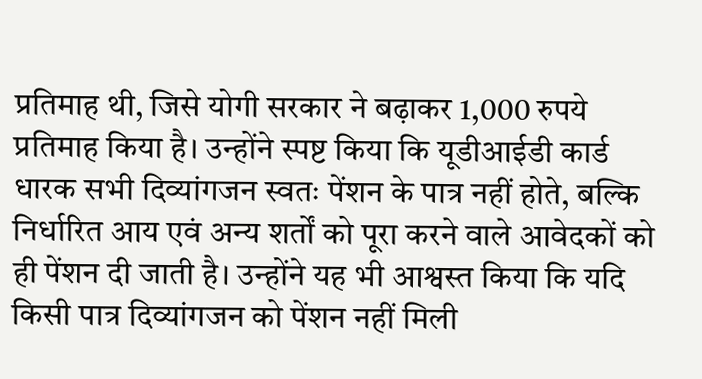प्रतिमाह थी, जिसे योगी सरकार ने बढ़ाकर 1,000 रुपये प्रतिमाह किया है। उन्होंने स्पष्ट किया कि यूडीआईडी कार्ड धारक सभी दिव्यांगजन स्वतः पेंशन के पात्र नहीं होते, बल्कि निर्धारित आय एवं अन्य शर्तों को पूरा करने वाले आवेदकों को ही पेंशन दी जाती है। उन्होंने यह भी आश्वस्त किया कि यदि किसी पात्र दिव्यांगजन को पेंशन नहीं मिली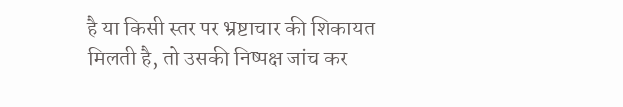है या किसी स्तर पर भ्रष्टाचार की शिकायत मिलती है, तो उसकी निष्पक्ष जांच कर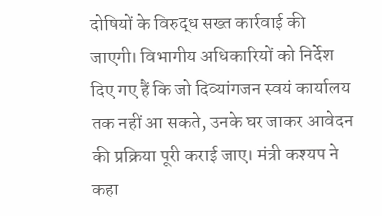दोषियों के विरुद्ध सख्त कार्रवाई की जाएगी। विभागीय अधिकारियों को निर्देश दिए गए हैं कि जो दिव्यांगजन स्वयं कार्यालय तक नहीं आ सकते, उनके घर जाकर आवेदन की प्रक्रिया पूरी कराई जाए। मंत्री कश्यप ने कहा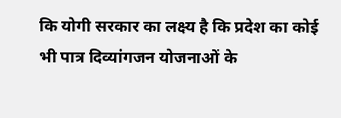कि योगी सरकार का लक्ष्य है कि प्रदेश का कोई भी पात्र दिव्यांगजन योजनाओं के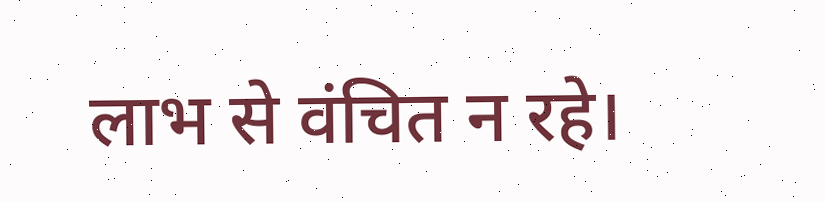लाभ से वंचित न रहे।